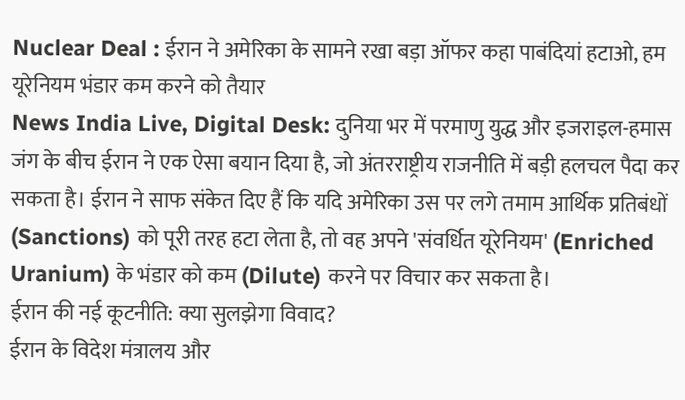Nuclear Deal : ईरान ने अमेरिका के सामने रखा बड़ा ऑफर कहा पाबंदियां हटाओ, हम यूरेनियम भंडार कम करने को तैयार
News India Live, Digital Desk: दुनिया भर में परमाणु युद्ध और इजराइल-हमास जंग के बीच ईरान ने एक ऐसा बयान दिया है, जो अंतरराष्ट्रीय राजनीति में बड़ी हलचल पैदा कर सकता है। ईरान ने साफ संकेत दिए हैं कि यदि अमेरिका उस पर लगे तमाम आर्थिक प्रतिबंधों (Sanctions) को पूरी तरह हटा लेता है, तो वह अपने 'संवर्धित यूरेनियम' (Enriched Uranium) के भंडार को कम (Dilute) करने पर विचार कर सकता है।
ईरान की नई कूटनीति: क्या सुलझेगा विवाद?
ईरान के विदेश मंत्रालय और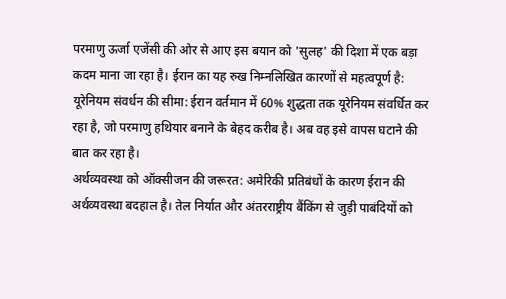परमाणु ऊर्जा एजेंसी की ओर से आए इस बयान को 'सुलह' की दिशा में एक बड़ा कदम माना जा रहा है। ईरान का यह रुख निम्नलिखित कारणों से महत्वपूर्ण है:
यूरेनियम संवर्धन की सीमा: ईरान वर्तमान में 60% शुद्धता तक यूरेनियम संवर्धित कर रहा है, जो परमाणु हथियार बनाने के बेहद करीब है। अब वह इसे वापस घटाने की बात कर रहा है।
अर्थव्यवस्था को ऑक्सीजन की जरूरत: अमेरिकी प्रतिबंधों के कारण ईरान की अर्थव्यवस्था बदहाल है। तेल निर्यात और अंतरराष्ट्रीय बैंकिंग से जुड़ी पाबंदियों को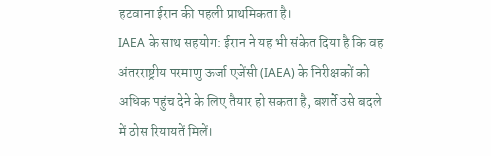हटवाना ईरान की पहली प्राथमिकता है।
IAEA के साथ सहयोग: ईरान ने यह भी संकेत दिया है कि वह अंतरराष्ट्रीय परमाणु ऊर्जा एजेंसी (IAEA) के निरीक्षकों को अधिक पहुंच देने के लिए तैयार हो सकता है, बशर्ते उसे बदले में ठोस रियायतें मिलें।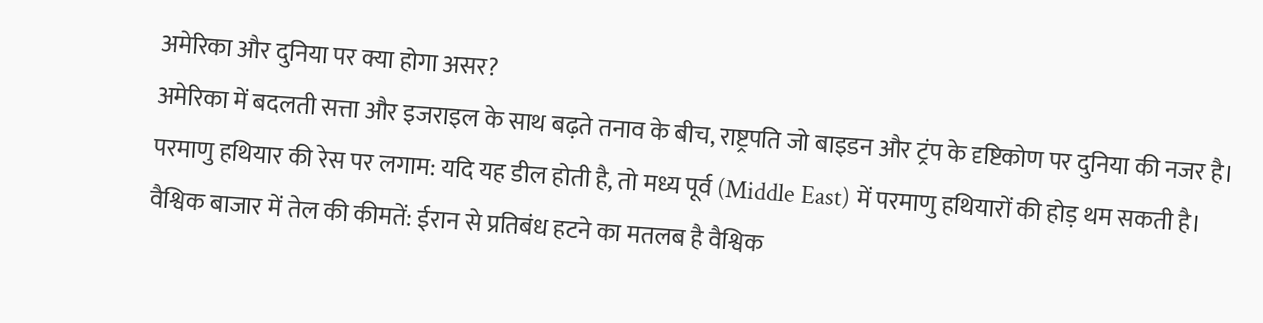अमेरिका और दुनिया पर क्या होगा असर?
अमेरिका में बदलती सत्ता और इजराइल के साथ बढ़ते तनाव के बीच, राष्ट्रपति जो बाइडन और ट्रंप के दृष्टिकोण पर दुनिया की नजर है।
परमाणु हथियार की रेस पर लगाम: यदि यह डील होती है, तो मध्य पूर्व (Middle East) में परमाणु हथियारों की होड़ थम सकती है।
वैश्विक बाजार में तेल की कीमतें: ईरान से प्रतिबंध हटने का मतलब है वैश्विक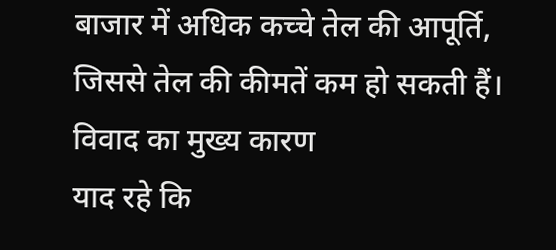बाजार में अधिक कच्चे तेल की आपूर्ति, जिससे तेल की कीमतें कम हो सकती हैं।
विवाद का मुख्य कारण
याद रहे कि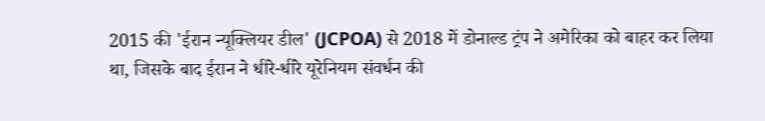2015 की 'ईरान न्यूक्लियर डील' (JCPOA) से 2018 में डोनाल्ड ट्रंप ने अमेरिका को बाहर कर लिया था, जिसके बाद ईरान ने धीरे-धीरे यूरेनियम संवर्धन की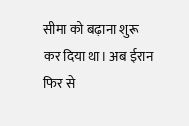सीमा को बढ़ाना शुरू कर दिया था। अब ईरान फिर से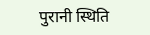पुरानी स्थिति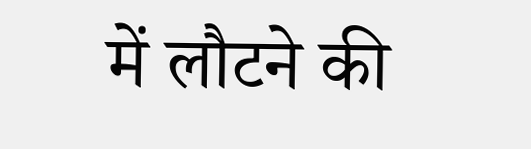में लौटने की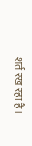शर्त रख रहा है।